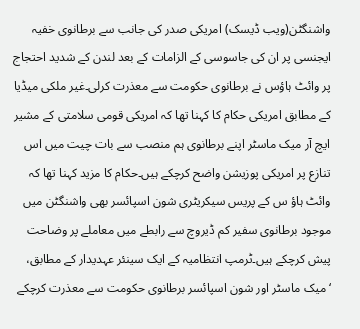واشنگٹن(ویب ڈیسک) امریکی صدر کی جانب سے برطانوی خفیہ ایجنسی پر ان کی جاسوسی کے الزامات کے بعد لندن کے شدید احتجاج پر وائٹ ہاؤس نے برطانوی حکومت سے معذرت کرلی۔غیر ملکی میڈیا کے مطابق امریکی حکام کا کہنا تھا کہ امریکی قومی سلامتی کے مشیر ایچ آر میک ماسٹر اپنے برطانوی ہم منصب سے بات چیت میں اس تنازع پر امریکی پوزیشن واضح کرچکے ہیں۔حکام کا مزید کہنا تھا کہ وائٹ ہاؤ س کے پریس سیکریٹری شون اسپائسر بھی واشنگٹن میں موجود برطانوی سفیر کم ڈیروچ سے رابطے میں معاملے پر وضاحت پیش کرچکے ہیں۔ٹرمپ انتظامیہ کے ایک سینئر عہدیدار کے مطابق، ‘میک ماسٹر اور شون اسپائسر برطانوی حکومت سے معذرت کرچکے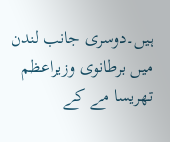ہیں۔دوسری جانب لندن میں برطانوی وزیراعظم تھریسا مے کے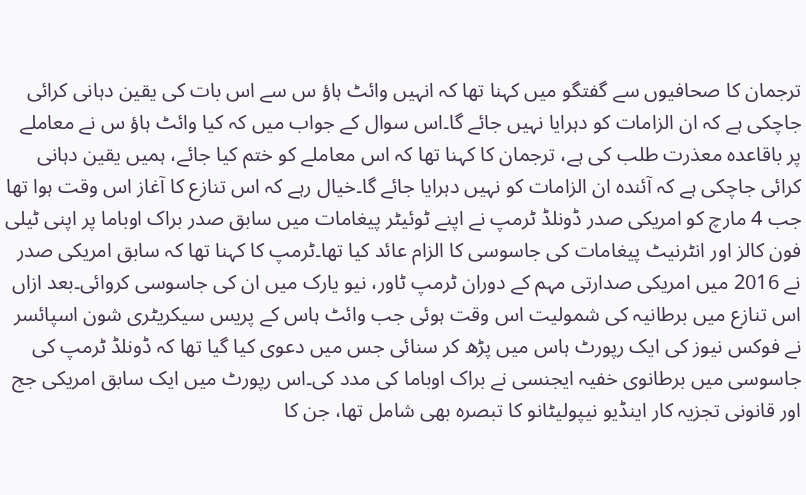ترجمان کا صحافیوں سے گفتگو میں کہنا تھا کہ انہیں وائٹ ہاؤ س سے اس بات کی یقین دہانی کرائی جاچکی ہے کہ ان الزامات کو دہرایا نہیں جائے گا۔اس سوال کے جواب میں کہ کیا وائٹ ہاؤ س نے معاملے پر باقاعدہ معذرت طلب کی ہے، ترجمان کا کہنا تھا کہ اس معاملے کو ختم کیا جائے، ہمیں یقین دہانی کرائی جاچکی ہے کہ آئندہ ان الزامات کو نہیں دہرایا جائے گا۔خیال رہے کہ اس تنازع کا آغاز اس وقت ہوا تھا جب 4 مارچ کو امریکی صدر ڈونلڈ ٹرمپ نے اپنے ٹوئیٹر پیغامات میں سابق صدر براک اوباما پر اپنی ٹیلی فون کالز اور انٹرنیٹ پیغامات کی جاسوسی کا الزام عائد کیا تھا۔ٹرمپ کا کہنا تھا کہ سابق امریکی صدر نے 2016 میں امریکی صدارتی مہم کے دوران ٹرمپ ٹاور، نیو یارک میں ان کی جاسوسی کروائی۔بعد ازاں اس تنازع میں برطانیہ کی شمولیت اس وقت ہوئی جب وائٹ ہاس کے پریس سیکریٹری شون اسپائسر نے فوکس نیوز کی ایک رپورٹ ہاس میں پڑھ کر سنائی جس میں دعوی کیا گیا تھا کہ ڈونلڈ ٹرمپ کی جاسوسی میں برطانوی خفیہ ایجنسی نے براک اوباما کی مدد کی۔اس رپورٹ میں ایک سابق امریکی جج اور قانونی تجزیہ کار اینڈیو نیپولیٹانو کا تبصرہ بھی شامل تھا، جن کا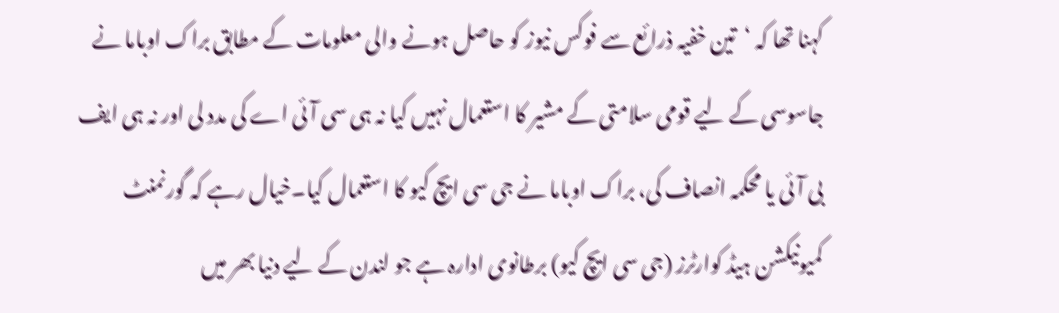کہنا تھا کہ ‘تین خفیہ ذرائع سے فوکس نیوز کو حاصل ہونے والی معلومات کے مطابق براک اوباما نے جاسوسی کے لیے قومی سلامتی کے مشیر کا استعمال نہیں کیا نہ ہی سی آئی اے کی مدد لی اور نہ ہی ایف بی آئی یا محکمہ انصاف کی، براک اوباما نے جی سی ایچ کیو کا استعمال کیا۔خیال رہے کہ گورنمنٹ کمیونیکشن ہیڈ کوارٹرز (جی سی ایچ کیو) برطانوی ادارہ ہے جو لندن کے لیے دنیا بھر میں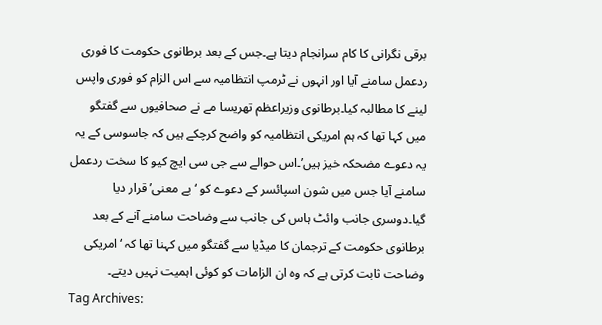برقی نگرانی کا کام سرانجام دیتا ہے۔جس کے بعد برطانوی حکومت کا فوری ردعمل سامنے آیا اور انہوں نے ٹرمپ انتظامیہ سے اس الزام کو فوری واپس لینے کا مطالبہ کیا۔برطانوی وزیراعظم تھریسا مے نے صحافیوں سے گفتگو میں کہا تھا کہ ہم امریکی انتظامیہ کو واضح کرچکے ہیں کہ جاسوسی کے یہ یہ دعوے مضحکہ خیز ہیں’۔اس حوالے سے جی سی ایچ کیو کا سخت ردعمل سامنے آیا جس میں شون اسپائسر کے دعوے کو ‘بے معنی’ قرار دیا گیا۔دوسری جانب وائٹ ہاس کی جانب سے وضاحت سامنے آنے کے بعد برطانوی حکومت کے ترجمان کا میڈیا سے گفتگو میں کہنا تھا کہ ‘امریکی وضاحت ثابت کرتی ہے کہ وہ ان الزامات کو کوئی اہمیت نہیں دیتے۔
Tag Archives: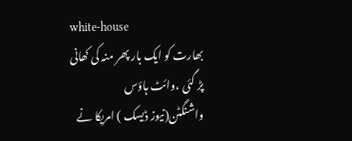white-house
بھارت کو ایک بار پھر منہ کی کھانی پڑ گئی ،وائٹ ہاؤس
واشنگٹن(نیوز ڈیسک ) امریکا نے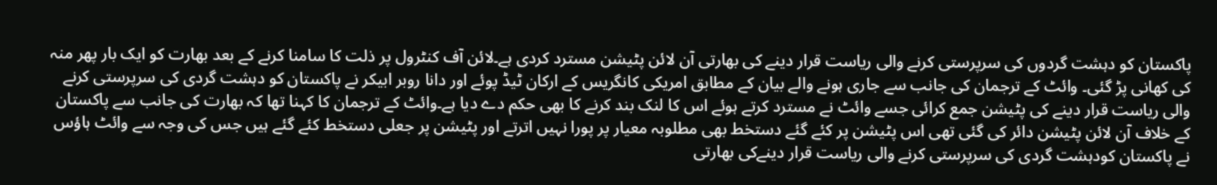پاکستان کو دہشت گردوں کی سرپرستی کرنے والی ریاست قرار دینے کی بھارتی آن لائن پٹیشن مسترد کردی ہے۔لائن آف کنٹرول پر ذلت کا سامنا کرنے کے بعد بھارت کو ایک بار پھر منہ کی کھانی پڑ گئی۔ وائٹ کے ترجمان کی جانب سے جاری ہونے والے بیان کے مطابق امریکی کانگریس کے ارکان ٹیڈ پوئے اور دانا روبر ابیکر نے پاکستان کو دہشت گردی کی سرپرستی کرنے والی ریاست قرار دینے کی پٹیشن جمع کرائی جسے وائٹ نے مسترد کرتے ہوئے اس کا لنک بند کرنے کا بھی حکم دے دیا ہے۔وائٹ کے ترجمان کا کہنا تھا کہ بھارت کی جانب سے پاکستان کے خلاف آن لائن پٹیشن دائر کی گئی تھی اس پٹیشن پر کئے گئے دستخط بھی مطلوبہ معیار پر پورا نہیں اترتے اور پٹیشن پر جعلی دستخط کئے گئے ہیں جس کی وجہ سے وائٹ ہاؤس نے پاکستان کودہشت گردی کی سرپرستی کرنے والی ریاست قرار دینےکی بھارتی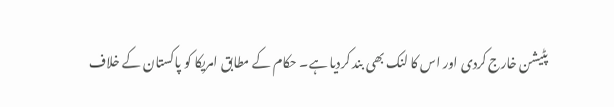پٹیشن خارج کردی اور اس کا لنک بھی بند کردیا ہے۔ حکام کے مطابق امریکا کو پاکستان کے خلاف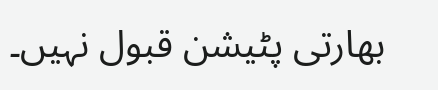بھارتی پٹیشن قبول نہیں۔